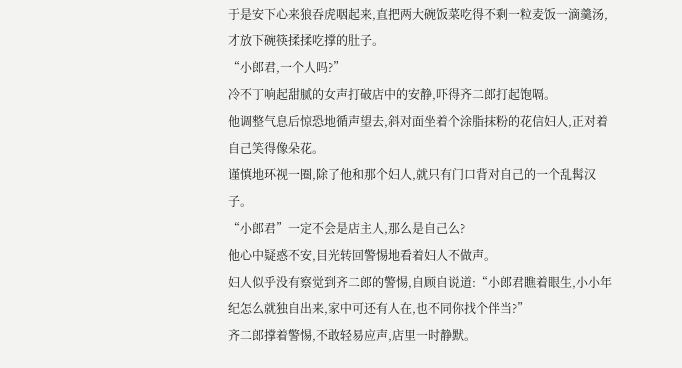于是安下心来狼吞虎咽起来,直把两大碗饭菜吃得不剩一粒麦饭一滴羹汤,才放下碗筷揉揉吃撑的肚子。
“小郎君,一个人吗?”
冷不丁响起甜腻的女声打破店中的安静,吓得齐二郎打起饱嗝。
他调整气息后惊恐地循声望去,斜对面坐着个涂脂抹粉的花信妇人,正对着自己笑得像朵花。
谨慎地环视一圈,除了他和那个妇人,就只有门口背对自己的一个乱髯汉子。
“小郎君”一定不会是店主人,那么是自己么?
他心中疑惑不安,目光转回警惕地看着妇人不做声。
妇人似乎没有察觉到齐二郎的警惕,自顾自说道:“小郎君瞧着眼生,小小年纪怎么就独自出来,家中可还有人在,也不同你找个伴当?”
齐二郎撑着警惕,不敢轻易应声,店里一时静默。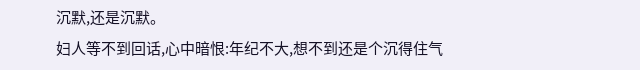沉默,还是沉默。
妇人等不到回话,心中暗恨:年纪不大,想不到还是个沉得住气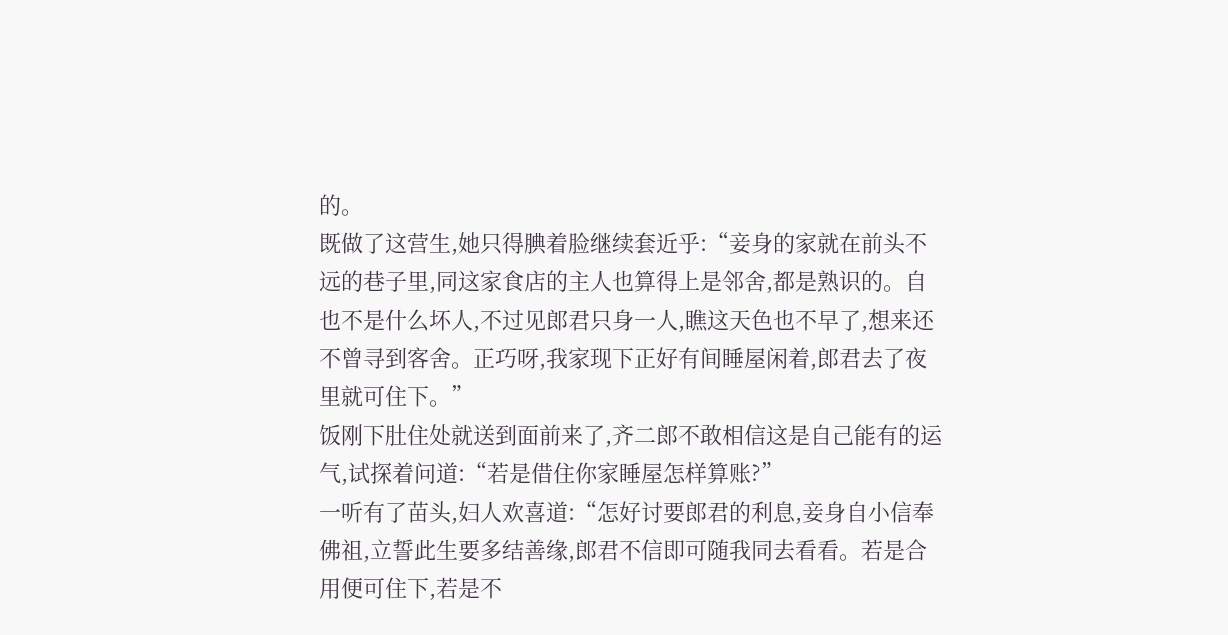的。
既做了这营生,她只得腆着脸继续套近乎:“妾身的家就在前头不远的巷子里,同这家食店的主人也算得上是邻舍,都是熟识的。自也不是什么坏人,不过见郎君只身一人,瞧这天色也不早了,想来还不曾寻到客舍。正巧呀,我家现下正好有间睡屋闲着,郎君去了夜里就可住下。”
饭刚下肚住处就送到面前来了,齐二郎不敢相信这是自己能有的运气,试探着问道:“若是借住你家睡屋怎样算账?”
一听有了苗头,妇人欢喜道:“怎好讨要郎君的利息,妾身自小信奉佛祖,立誓此生要多结善缘,郎君不信即可随我同去看看。若是合用便可住下,若是不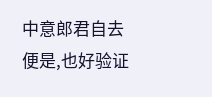中意郎君自去便是,也好验证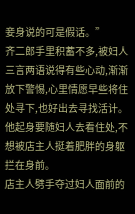妾身说的可是假话。”
齐二郎手里积蓄不多,被妇人三言两语说得有些心动,渐渐放下警惕,心里情愿早些将住处寻下,也好出去寻找活计。
他起身要随妇人去看住处,不想被店主人挺着肥胖的身躯拦在身前。
店主人劈手夺过妇人面前的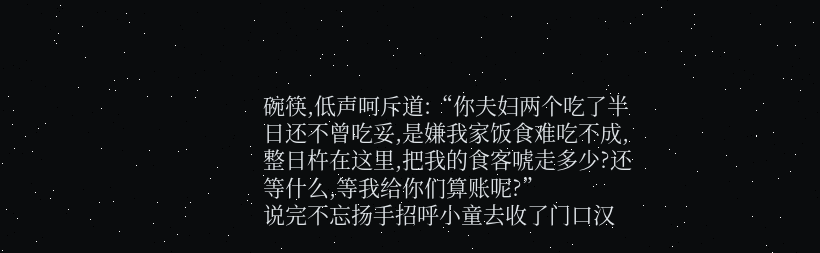碗筷,低声呵斥道:“你夫妇两个吃了半日还不曾吃妥,是嫌我家饭食难吃不成,整日杵在这里,把我的食客唬走多少?还等什么,等我给你们算账呢?”
说完不忘扬手招呼小童去收了门口汉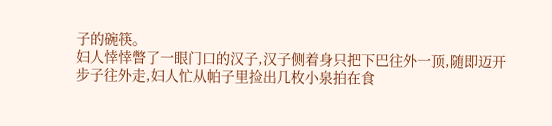子的碗筷。
妇人悻悻瞥了一眼门口的汉子,汉子侧着身只把下巴往外一顶,随即迈开步子往外走,妇人忙从帕子里捡出几枚小泉拍在食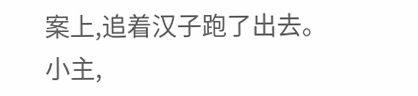案上,追着汉子跑了出去。
小主,